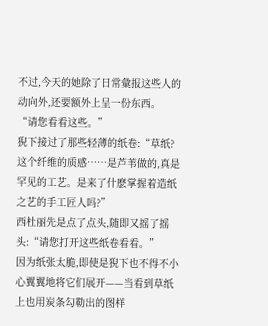不过,今天的她除了日常彙报这些人的动向外,还要额外上呈一份东西。
“请您看看这些。”
猊下接过了那些轻薄的纸卷:“草纸?这个纤维的质感……是芦苇做的,真是罕见的工艺。是来了什麽掌握着造纸之艺的手工匠人吗?”
西杜丽先是点了点头,随即又摇了摇头:“请您打开这些纸卷看看。”
因为纸张太脆,即使是猊下也不得不小心翼翼地将它们展开——当看到草纸上也用炭条勾勒出的图样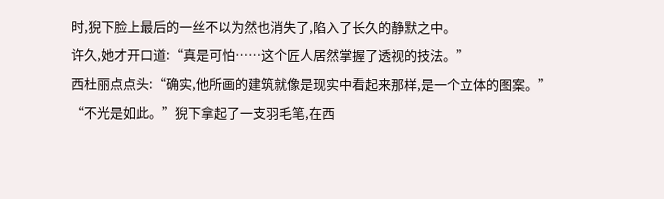时,猊下脸上最后的一丝不以为然也消失了,陷入了长久的静默之中。
许久,她才开口道:“真是可怕……这个匠人居然掌握了透视的技法。”
西杜丽点点头:“确实,他所画的建筑就像是现实中看起来那样,是一个立体的图案。”
“不光是如此。”猊下拿起了一支羽毛笔,在西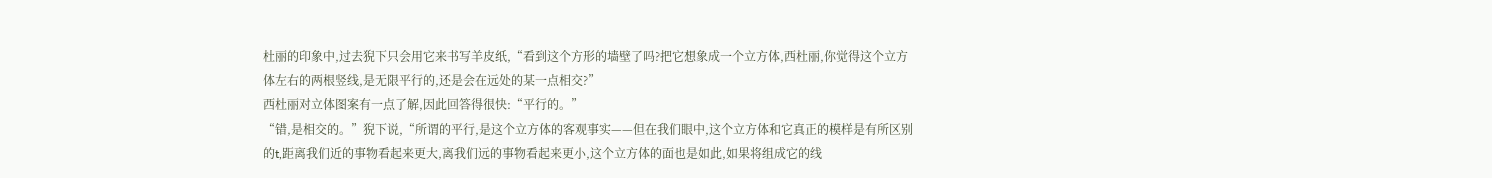杜丽的印象中,过去猊下只会用它来书写羊皮纸,“看到这个方形的墙壁了吗?把它想象成一个立方体,西杜丽,你觉得这个立方体左右的两根竖线,是无限平行的,还是会在远处的某一点相交?”
西杜丽对立体图案有一点了解,因此回答得很快:“平行的。”
“错,是相交的。”猊下说,“所谓的平行,是这个立方体的客观事实——但在我们眼中,这个立方体和它真正的模样是有所区别的t,距离我们近的事物看起来更大,离我们远的事物看起来更小,这个立方体的面也是如此,如果将组成它的线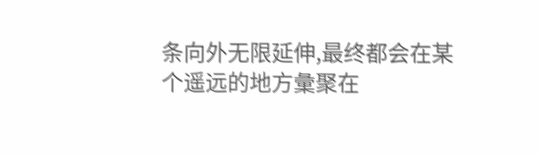条向外无限延伸,最终都会在某个遥远的地方彙聚在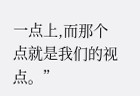一点上,而那个点就是我们的视点。”